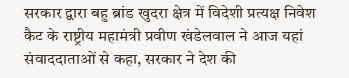सरकार द्वारा बहु ब्रांड खुदरा क्षेत्र में विदेशी प्रत्यक्ष निवेश
कैट के राष्ट्रीय महामंत्री प्रवीण खंडेलवाल ने आज यहां संवाददाताओं से कहा, सरकार ने देश की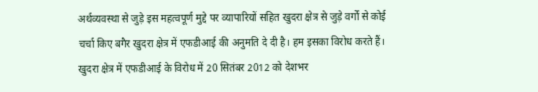अर्थव्यवस्था से जुड़े इस महत्वपूर्ण मुद्दे पर व्यापारियों सहित खुदरा क्षेत्र से जुड़े वर्गों से कोई चर्चा किए बगैर खुदरा क्षेत्र में एफडीआई की अनुमति दे दी है। हम इसका विरोध करते हैं। खुदरा क्षेत्र में एफडीआई के विरोध में 20 सितंबर 2012 को देशभर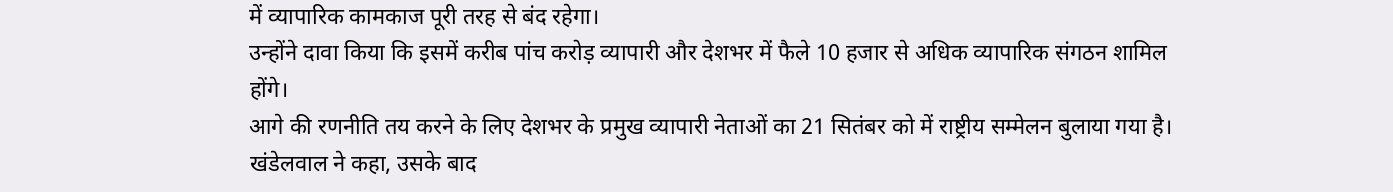में व्यापारिक कामकाज पूरी तरह से बंद रहेगा।
उन्होंने दावा किया कि इसमें करीब पांच करोड़ व्यापारी और देशभर में फैले 10 हजार से अधिक व्यापारिक संगठन शामिल होंगे।
आगे की रणनीति तय करने के लिए देशभर के प्रमुख व्यापारी नेताओं का 21 सितंबर को में राष्ट्रीय सम्मेलन बुलाया गया है। खंडेलवाल ने कहा, उसके बाद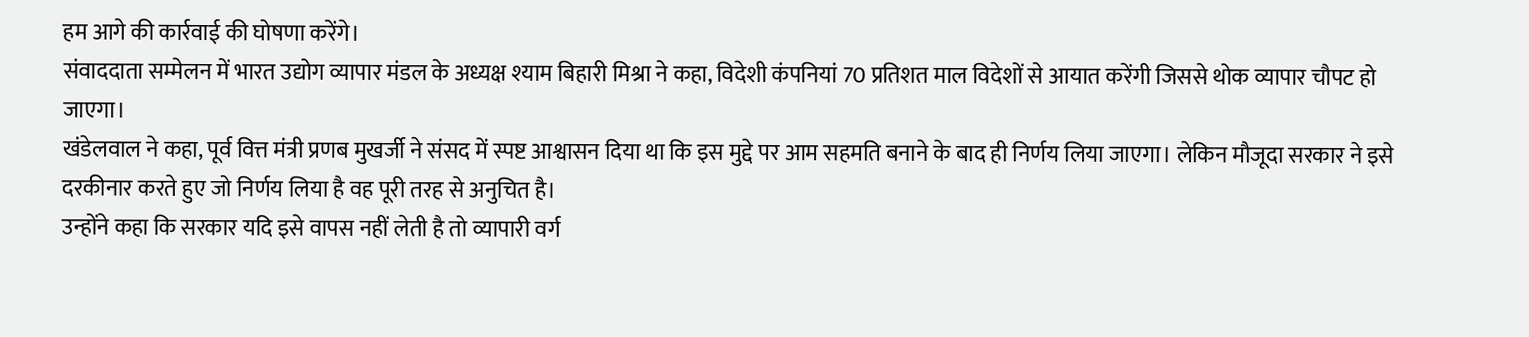हम आगे की कार्रवाई की घोषणा करेंगे।
संवाददाता सम्मेलन में भारत उद्योग व्यापार मंडल के अध्यक्ष श्याम बिहारी मिश्रा ने कहा, विदेशी कंपनियां 70 प्रतिशत माल विदेशों से आयात करेंगी जिससे थोक व्यापार चौपट हो जाएगा।
खंडेलवाल ने कहा, पूर्व वित्त मंत्री प्रणब मुखर्जी ने संसद में स्पष्ट आश्वासन दिया था कि इस मुद्दे पर आम सहमति बनाने के बाद ही निर्णय लिया जाएगा। लेकिन मौजूदा सरकार ने इसे दरकीनार करते हुए जो निर्णय लिया है वह पूरी तरह से अनुचित है।
उन्होंने कहा कि सरकार यदि इसे वापस नहीं लेती है तो व्यापारी वर्ग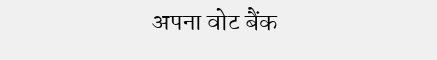अपना वोट बैंक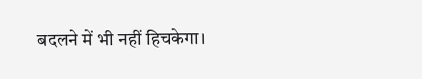बदलने में भी नहीं हिचकेगा।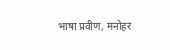भाषा प्रवीण, मनोहर